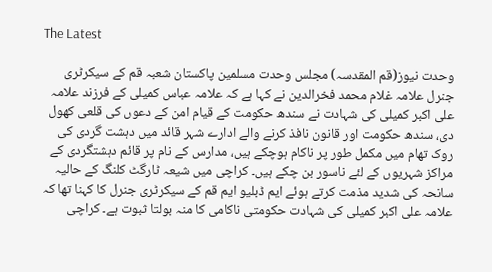The Latest

وحدت نیوز(قم المقدسہ) مجلس وحدت مسلمین پاکستان شعبہ قم کے سیکرٹری جنرل علامہ غلام محمد فخرالدین نے کہا ہے کہ علامہ عباس کمیلی کے فرزند علامہ علی اکبر کمیلی کی شہادت نے سندھ حکومت کے قیام امن کے دعوں کی قلعی کھول دی، سندھ حکومت اور قانون نافذ کرنے والے ادارے شہر قائد میں دہشت گردی کی روک تھام میں مکمل طور پر ناکام ہوچکے ہیں، مدارس کے نام پر قائم دہشتگردی کے مراکز شہریوں کے لئے ناسور بن چکے ہیں۔ کراچی میں شیعہ ٹارگٹ کلنگ کے حالیہ سانحہ کی شدید مذمت کرتے ہوئے ایم ڈبلیو ایم قم کے سیکرٹری جنرل کا کہنا تھا کہ علامہ علی اکبر کمیلی کی شہادت حکومتی ناکامی کا منہ بولتا ثبوت ہے۔ کراچی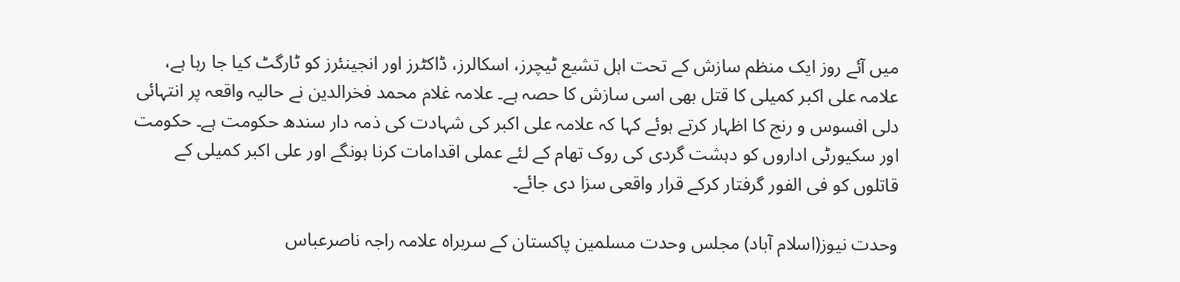میں آئے روز ایک منظم سازش کے تحت اہل تشیع ٹیچرز، اسکالرز، ڈاکٹرز اور انجینئرز کو ٹارگٹ کیا جا رہا ہے، علامہ علی اکبر کمیلی کا قتل بھی اسی سازش کا حصہ ہے۔ علامہ غلام محمد فخرالدین نے حالیہ واقعہ پر انتہائی دلی افسوس و رنج کا اظہار کرتے ہوئے کہا کہ علامہ علی اکبر کی شہادت کی ذمہ دار سندھ حکومت ہے۔ حکومت اور سکیورٹی اداروں کو دہشت گردی کی روک تھام کے لئے عملی اقدامات کرنا ہونگے اور علی اکبر کمیلی کے قاتلوں کو فی الفور گرفتار کرکے قرار واقعی سزا دی جائے۔

وحدت نیوز(اسلام آباد) مجلس وحدت مسلمین پاکستان کے سربراہ علامہ راجہ ناصرعباس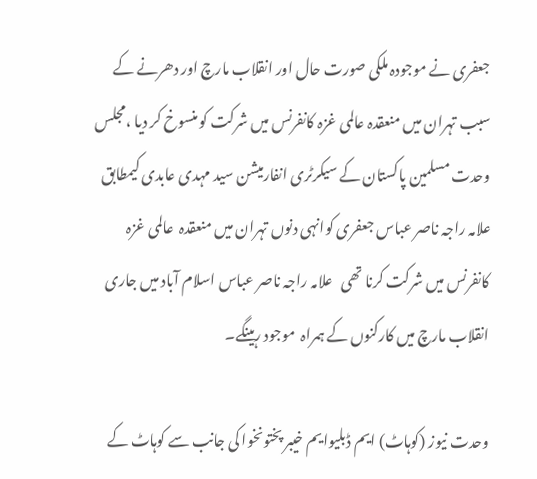جعفری نے موجودہ ملکی صورت حال اور انقلاب مارچ اور دھرنے کے سبب تہران میں منعقدہ عالمی غزہ کانفرنس میں شرکت کو منسوخ کر دیا ،مجلس وحدت مسلمین پاکستان کے سیکرٹری انفارمیشن سید مہدی عابدی کیمطابق علامہ راجہ ناصر عباس جعفری کوانہی دنوں تہران میں منعقدہ  عالمی غزہ کانفرنس میں شرکت کرنا تھی   علامہ راجہ ناصر عباس اسلام آباد میں جاری انقلاب مارچ میں کارکنوں کے ہمراہ  موجود رہینگے۔

وحدت نیوز (کوہاٹ) ایم ڈبلیوایم خیبر پختونخوا کی جانب سے کوہاٹ کے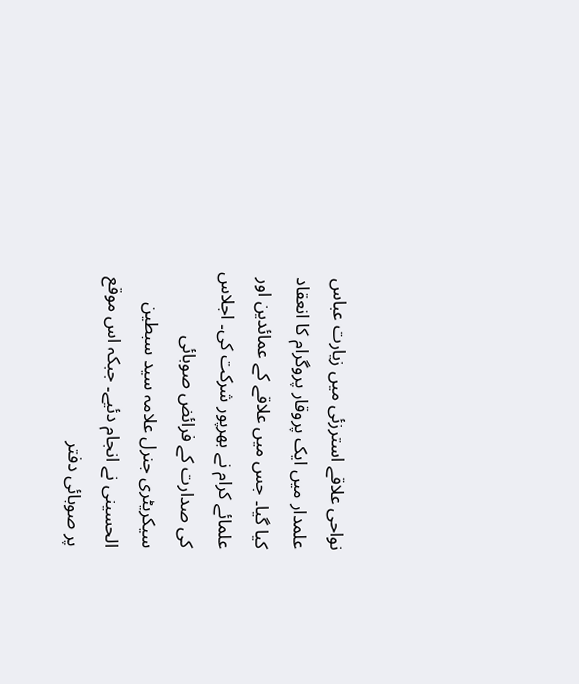نواحی علاقے استرزئی میں زیارت عباس علمدار میں ایک پروقار پروگرام کا انعقاد کیا گیا۔ جس میں علاقے کے عمائدین اور علمائے کرام نے بھرپور شرکت کی۔ اجلاس کی صدارت کے فرائض صوبائی سیکریٹری جنرل علامہ سید سبطین الحسینی نے انجام دئیے۔ جبکہ اس موقع پر صوبائی دفتر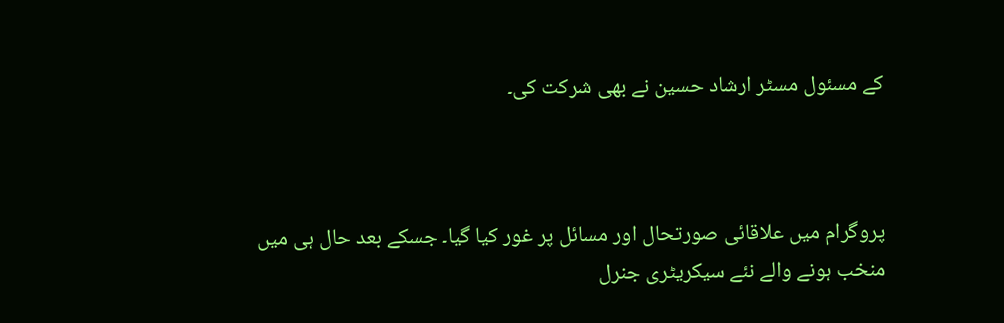کے مسئول مسٹر ارشاد حسین نے بھی شرکت کی۔



پروگرام میں علاقائی صورتحال اور مسائل پر غور کیا گیا۔ جسکے بعد حال ہی میں منخب ہونے والے نئے سیکریٹری جنرل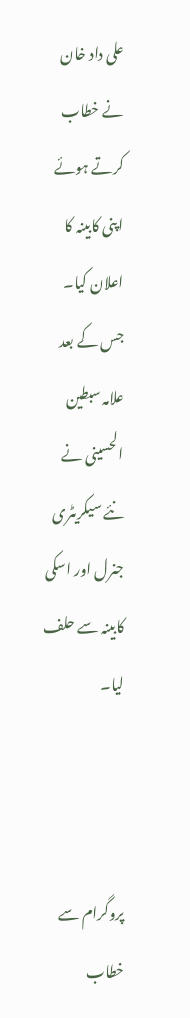علی داد خان نے خطاب کرتے ہوئے اپنی کابینہ کا اعلان کیا۔ جس کے بعد علامہ سبطین الحسینی نے نئے سیکریٹری جنرل اور اسکی کابینہ سے حلف لیا۔



پروگرام سے خطاب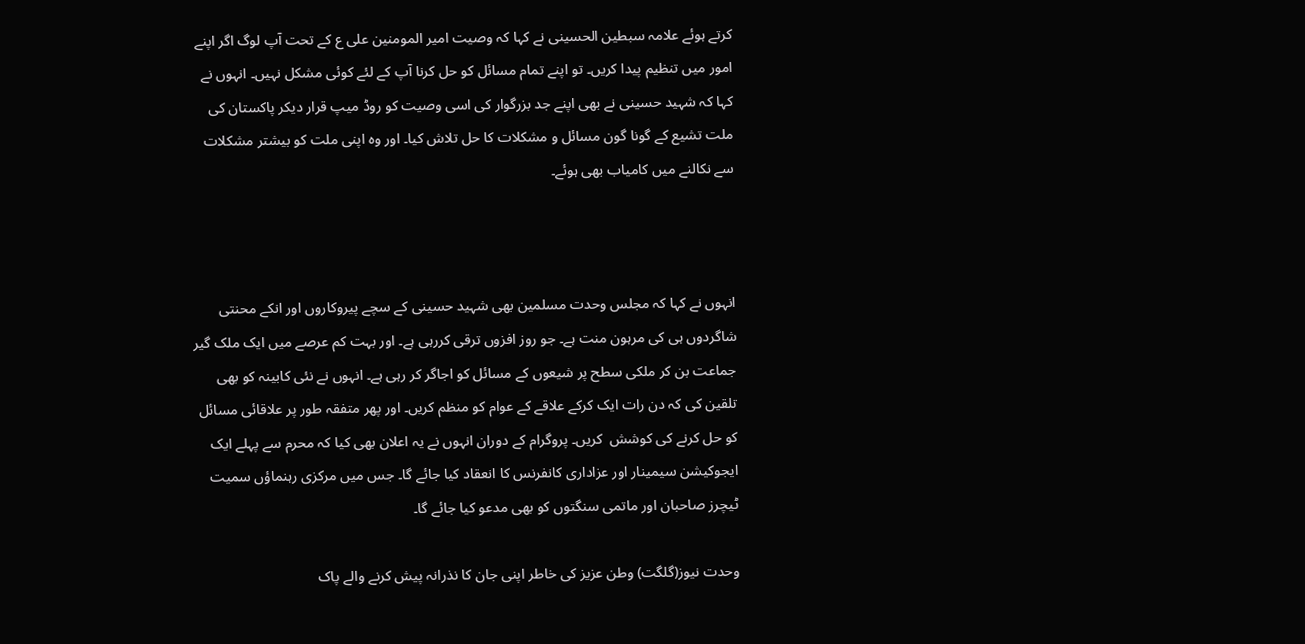کرتے ہوئے علامہ سبطین الحسینی نے کہا کہ وصیت امیر المومنین علی ع کے تحت آپ لوگ اگر اپنے امور میں تنظیم پیدا کریں۔ تو اپنے تمام مسائل کو حل کرنا آپ کے لئے کوئی مشکل نہیں۔ انہوں نے کہا کہ شہید حسینی نے بھی اپنے جد بزرگوار کی اسی وصیت کو روڈ میپ قرار دیکر پاکستان کی ملت تشیع کے گونا گون مسائل و مشکلات کا حل تلاش کیا۔ اور وہ اپنی ملت کو بیشتر مشکلات سے نکالنے میں کامیاب بھی ہوئے۔



انہوں نے کہا کہ مجلس وحدت مسلمین بھی شہید حسینی کے سچے پیروکاروں اور انکے محنتی شاگردوں ہی کی مرہون منت ہے۔ جو روز افزوں ترقی کررہی ہے۔ اور بہت کم عرصے میں ایک ملک گیر جماعت بن کر ملکی سطح پر شیعوں کے مسائل کو اجاگر کر رہی ہے۔ انہوں نے نئی کابینہ کو بھی تلقین کی کہ دن رات ایک کرکے علاقے کے عوام کو منظم کریں۔ اور پھر متفقہ طور پر علاقائی مسائل کو حل کرنے کی کوشش  کریں۔ پروگرام کے دوران انہوں نے یہ اعلان بھی کیا کہ محرم سے پہلے ایک ایجوکیشن سیمینار اور عزاداری کانفرنس کا انعقاد کیا جائے گا۔ جس میں مرکزی رہنماؤں سمیت ٹیچرز صاحبان اور ماتمی سنگتوں کو بھی مدعو کیا جائے گا۔

وحدت نیوز(گلگت) وطن عزیز کی خاطر اپنی جان کا نذرانہ پیش کرنے والے پاک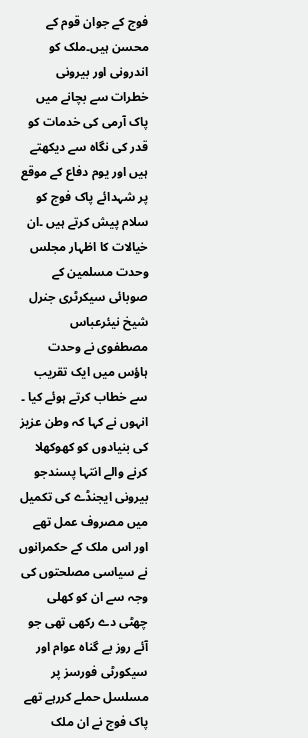فوج کے جوان قوم کے محسن ہیں۔ملک کو اندرونی اور بیرونی خطرات سے بچانے میں پاک آرمی کی خدمات کو قدر کی نگاہ سے دیکھتے ہیں اور یوم دفاع کے موقع پر شہدائے پاک فوج کو سلام پیش کرتے ہیں ۔ان خیالات کا اظہار مجلس وحدت مسلمین کے صوبائی سیکرٹری جنرل شیخ نیئرعباس مصطفوی نے وحدت ہاؤس میں ایک تقریب سے خطاب کرتے ہوئے کیا ۔ انہوں نے کہا کہ وطن عزیز کی بنیادوں کو کھوکھلا کرنے والے انتہا پسندجو بیرونی ایجنڈے کی تکمیل میں مصروف عمل تھے اور اس ملک کے حکمرانوں نے سیاسی مصلحتوں کی وجہ سے ان کو کھلی چھٹی دے رکھی تھی جو آئے روز بے گناہ عوام اور سیکورٹی فورسز پر مسلسل حملے کررہے تھے پاک فوج نے ان ملک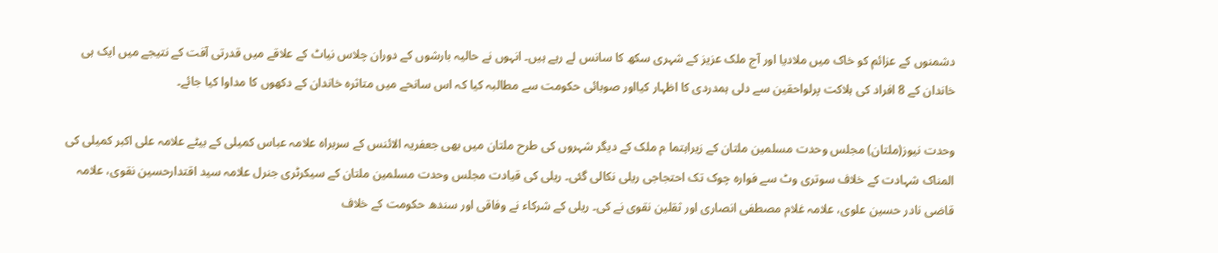دشمنوں کے عزائم کو خاک میں ملادیا اور آج ملک عزیز کے شہری سکھ کا سانس لے رہے ہیں۔ انہوں نے حالیہ بارشوں کے دوران چلاس نیاٹ کے علاقے میں قدرتی آفت کے نتیجے میں ایک ہی خاندان کے 8 افراد کی ہلاکت پرلواحقین سے دلی ہمدردی کا اظہار کیااور صوبائی حکومت سے مطالبہ کیا کہ اس سانحے میں متاثرہ خاندان کے دکھوں کا مداوا کیا جائے۔

وحدت نیوز(ملتان) مجلس وحدت مسلمین ملتان کے زیراہتما م ملک کے دیگر شہروں کی طرح ملتان میں بھی جعفریہ الائنس کے سربراہ علامہ عباس کمیلی کے بیٹے علامہ علی اکبر کمیلی کی المناک شہادت کے خلاف سوتری وٹ سے فوارہ چوک تک احتجاجی ریلی نکالی گئی۔ ریلی کی قیادت مجلس وحدت مسلمین ملتان کے سیکرٹری جنرل علامہ سید اقتدارحسین نقوی، علامہ قاضی نادر حسین علوی، علامہ غلام مصطفی انصاری اور ثقلین نقوی نے کی۔ ریلی کے شرکاء نے وفاقی اور سندھ حکومت کے خلاف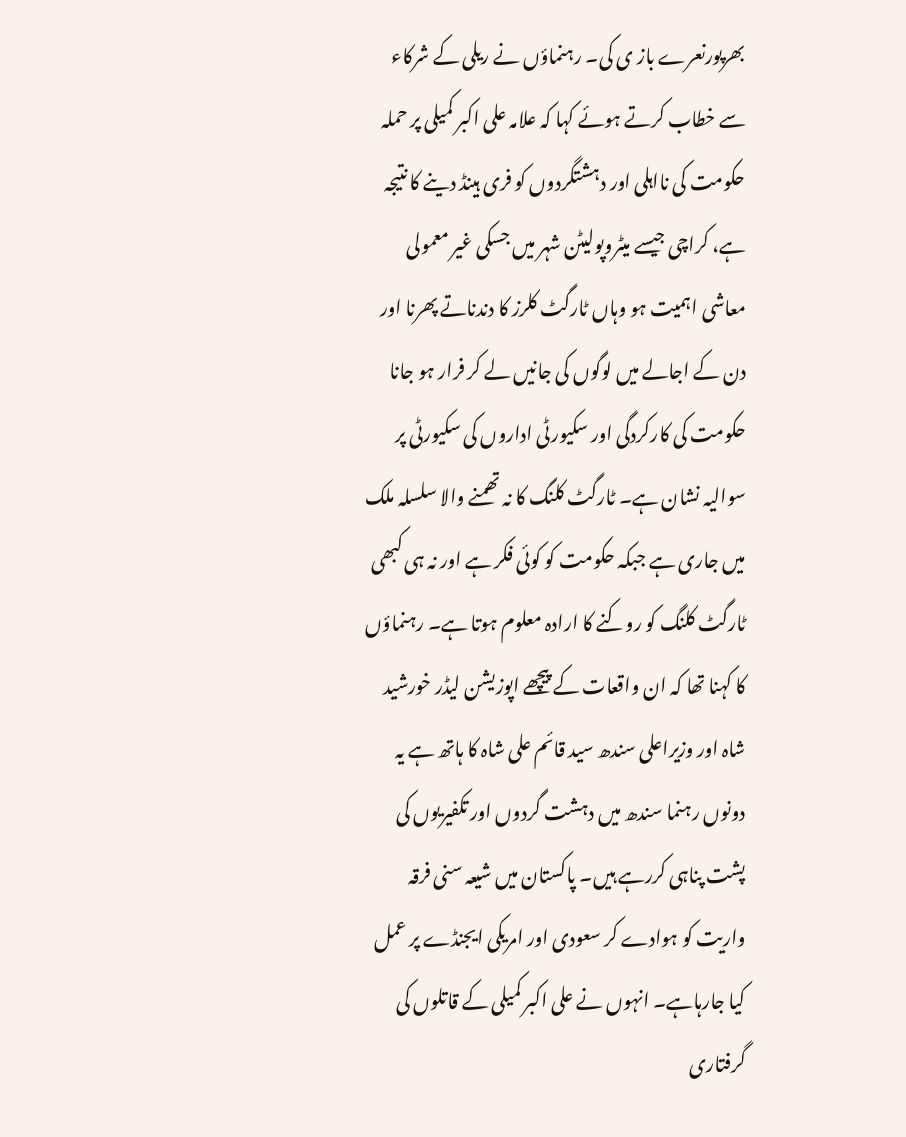بھرپورنعرے باز ی کی۔ رہنماؤں نے ریلی کے شرکاء سے خطاب کرتے ہوئے کہا کہ علامہ علی اکبر کمیلی پر حملہ حکومت کی نااہلی اور دہشتگردوں کو فری ہینڈ دینے کا نتیجہ ہے، کراچی جیسے میٹروپولیٹن شہر میں جسکی غیر معمولی معاشی اہمیت ہو وہاں ٹارگٹ کلرز کا دندناتے پھرنا اور دن کے اجالے میں لوگوں کی جانیں لے کر فرار ہو جانا حکومت کی کارکردگی اور سکیورٹی اداروں کی سکیورٹی پر سوالیہ نشان ہے۔ ٹارگٹ کلنگ کا نہ تھمنے والا سلسلہ ملک میں جاری ہے جبکہ حکومت کو کوئی فکر ہے اور نہ ہی کبھی ٹارگٹ کلنگ کو روکنے کا ارادہ معلوم ہوتا ہے۔ رہنماؤں کا کہنا تھا کہ ان واقعات کے پیچھے اپوزیشن لیڈر خورشید شاہ اور وزیراعلی سندھ سید قائم علی شاہ کا ہاتھ ہے یہ دونوں رہنما سندھ میں دہشت گردوں اور تکفیریوں کی پشت پناہی کررہے ہیں۔ پاکستان میں شیعہ سنی فرقہ واریت کو ہوادے کر سعودی اور امریکی ایجنڈے پر عمل کیا جارہاہے۔ انہوں نے علی اکبر کمیلی کے قاتلوں کی گرفتاری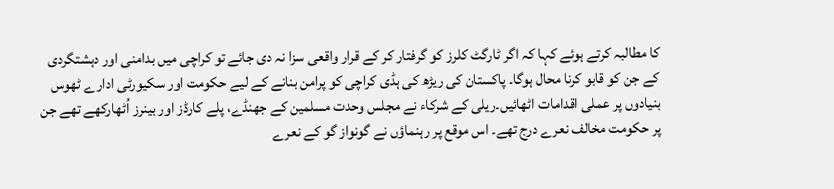کا مطالبہ کرتے ہوئے کہا کہ اگر ٹارگٹ کلرز کو گرفتار کر کے قرار واقعی سزا نہ دی جائے تو کراچی میں بدامنی اور دہشتگردی کے جن کو قابو کرنا محال ہوگا۔ پاکستان کی ریڑھ کی ہڈی کراچی کو پرامن بنانے کے لیے حکومت اور سکیورٹی ادارے ٹھوس بنیادوں پر عملی اقدامات اٹھائیں۔ریلی کے شرکاء نے مجلس وحدت مسلمین کے جھنڈے، پلے کارڈز اور بینرز اُٹھارکھے تھے جن پر حکومت مخالف نعرے درج تھے۔ اس موقع پر رہنماؤں نے گونواز گو کے نعرے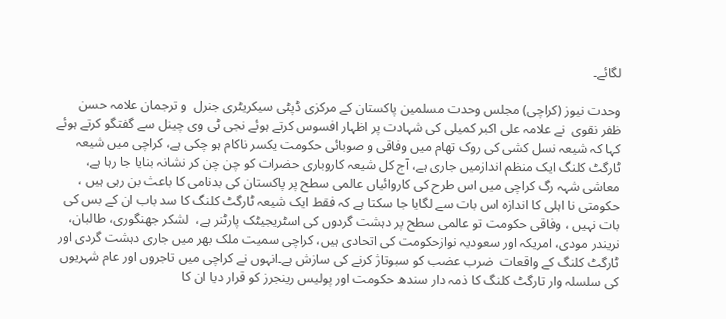لگائے۔

وحدت نیوز (کراچی) مجلس وحدت مسلمین پاکستان کے مرکزی ڈپٹی سیکریٹری جنرل  و ترجمان علامہ حسن ظفر نقوی  نے علامہ علی اکبر کمیلی کی شہادت پر اظہار افسوس کرتے ہوئے نجی ٹی وی چینل سے گفتگو کرتے ہوئے کہا کہ شیعہ نسل کشی کی روک تھام میں وفاقی و صوبائی حکومت یکسر ناکام ہو چکی ہے، کراچی میں شیعہ ٹارگٹ کلنگ ایک منظم اندازمیں جاری ہے، آج کل شیعہ کاروباری حضرات کو چن چن کر نشانہ بنایا جا رہا ہے، معاشی شہہ رگ کراچی میں اس طرح کی کاروائیاں عالمی سطح پر پاکستان کی بدنامی کا باعث بن رہی ہیں ، حکومتی نا اہلی کا اندازہ اس بات سے لگایا جا سکتا ہے کہ فقط ایک شیعہ ٹارگٹ کلنگ کا سد باب ان کے بس کی بات نہیں ، وفاقی حکومت تو عالمی سطح پر دہشت گردوں کی اسٹریجیٹک پارٹنر ہے،  لشکر جھنگوری، طالبان، نریندر مودی، امریکہ اور سعودیہ نوازحکومت کی اتحادی ہیں، کراچی سمیت ملک بھر میں جاری دہشت گردی اور ٹارگٹ کلنگ کے واقعات  ضرب عضب کو سبوتاژ کرنے کی سازش ہے۔انہوں نے کراچی میں تاجروں اور عام شہریوں کی سلسلہ وار تارگٹ کلنگ کا ذمہ دار سندھ حکومت اور پولیس رینجرز کو قرار دیا ان کا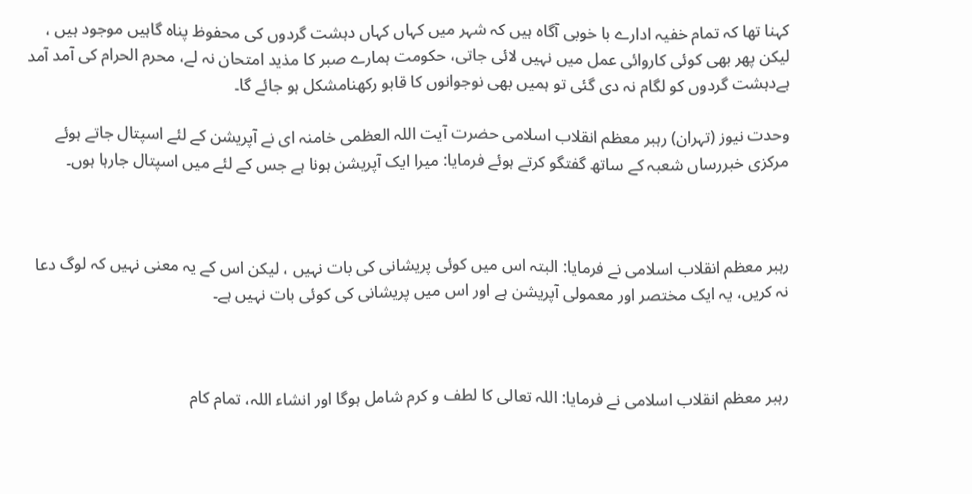کہنا تھا کہ تمام خفیہ ادارے با خوبی آگاہ ہیں کہ شہر میں کہاں کہاں دہشت گردوں کی محفوظ پناہ گاہیں موجود ہیں ، لیکن پھر بھی کوئی کاروائی عمل میں نہیں لائی جاتی، حکومت ہمارے صبر کا مذید امتحان نہ لے، محرم الحرام کی آمد آمد ہےدہشت گردوں کو لگام نہ دی گئی تو ہمیں بھی نوجوانوں کا قابو رکھنامشکل ہو جائے گا۔

وحدت نیوز (تہران) رہبر معظم انقلاب اسلامی حضرت آیت اللہ العظمی خامنہ ای نے آپریشن کے لئے اسپتال جاتے ہوئے مرکزی خبررساں شعبہ کے ساتھ گفتگو کرتے ہوئے فرمایا: میرا ایک آپریشن ہونا ہے جس کے لئے میں اسپتال جارہا ہوں۔



رہبر معظم انقلاب اسلامی نے فرمایا: البتہ اس میں کوئی پریشانی کی بات نہیں ، لیکن اس کے یہ معنی نہیں کہ لوگ دعا نہ کریں، یہ ایک مختصر اور معمولی آپریشن ہے اور اس میں پریشانی کی کوئی بات نہیں ہے۔



رہبر معظم انقلاب اسلامی نے فرمایا: اللہ تعالی کا لطف و کرم شامل ہوگا اور انشاء اللہ، تمام کام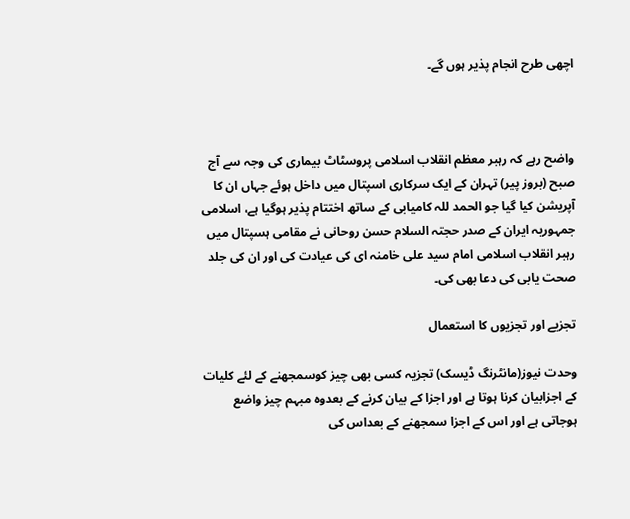اچھی طرح انجام پذیر ہوں گے۔



واضح رہے کہ رہبر معظم انقلاب اسلامی پروسٹاٹ بیماری کی وجہ سے آج صبح (بروز پیر) تہران کے ایک سرکاری اسپتال میں داخل ہوئے جہاں ان کا آپریشن کیا گیا جو الحمد للہ کامیابی کے ساتھ اختتام پذیر ہوگیا ہے، اسلامی جمہوریہ ایران کے صدر حجتہ السلام حسن روحانی نے مقامی ہسپتال میں رہبر انقلاب اسلامی امام سید علی خامنہ ای کی عیادت کی اور ان کی جلد صحت یابی کی دعا بھی کی۔

تجزیے اور تجزیوں کا استعمال

وحدت نیوز(مانٹرنگ ڈیسک) تجزیہ کسی بھی چیز کوسمجھنے کے لئے کلیات کے اجزابیان کرنا ہوتا ہے اور اجزا کے بیان کرنے کے بعدوہ مبہم چیز واضع ہوجاتی ہے اور اس کے اجزا سمجھنے کے بعداس کی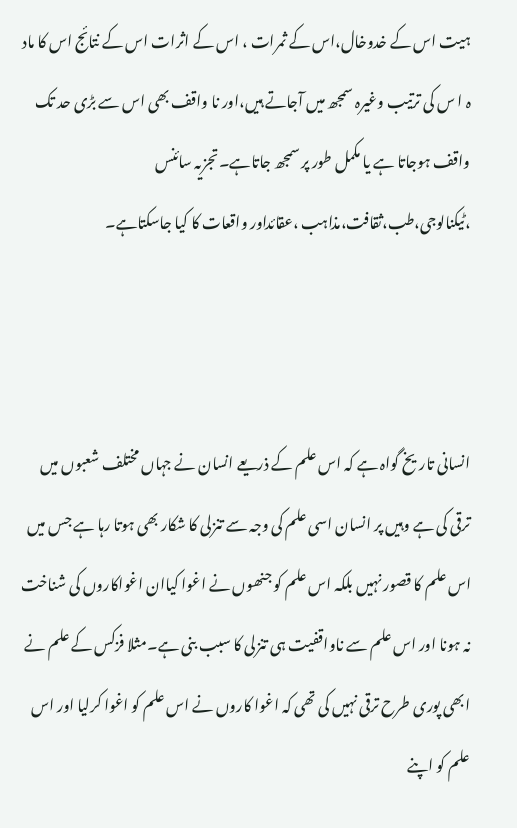ہیت اس کے خدوخال،اس کے ثمرات ، اس کے اثرات اس کے نتائج اس کا ماد ہ ا س کی ترتیب وغیرہ سمجھ میں آجاتے ہیں،اور نا واقف بھی اس سے بڑی حد تک واقف ہوجاتا ہے یا مکمل طور پر سمجھ جاتاہے۔تجزیہ سائنس ،ٹیکنالوجی،طب،ثقافت،مذاہب ،عقائداور واقعات کا کیا جاسکتاہے۔



انسانی تاریخ گواہ ہے کہ اس علم کے ذریعے انسان نے جہاں مختلف شعبوں میں ترقی کی ہے وہیں پر انسان اسی علم کی وجہ سے تنزلی کا شکار بھی ہوتا رہا ہے جس میں اس علم کا قصور نہیں بلکہ اس علم کو جنھوں نے اغوا کیاان اغواکاروں کی شناخت نہ ہونا اور اس علم سے ناواقفیت ہی تنزلی کا سبب بنی ہے۔مثلا فزکس کے علم نے ابھی پوری طرح ترقی نہیں کی تھی کہ اغوا کاروں نے اس علم کو اغوا کرلیا اور اس علم کو اپنے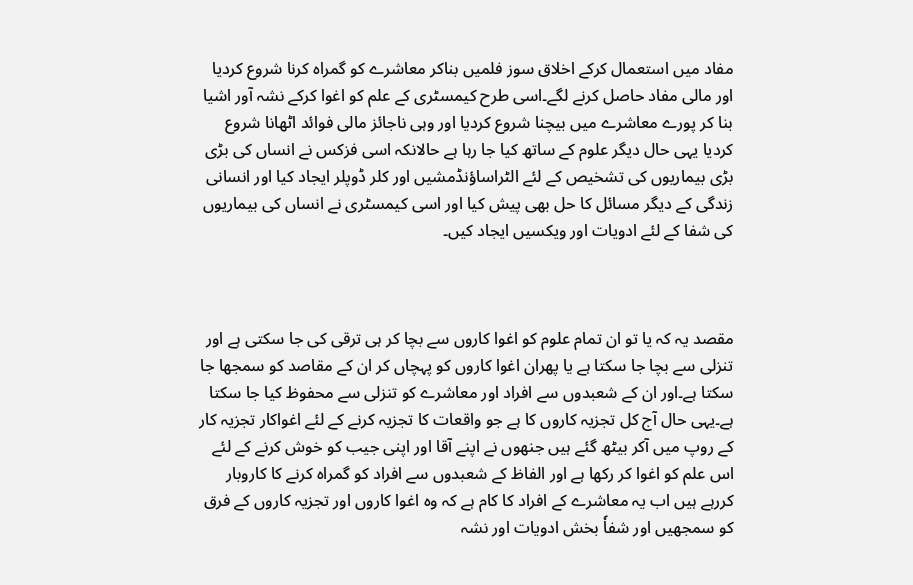مفاد میں استعمال کرکے اخلاق سوز فلمیں بناکر معاشرے کو گمراہ کرنا شروع کردیا اور مالی مفاد حاصل کرنے لگے۔اسی طرح کیمسٹری کے علم کو اغوا کرکے نشہ آور اشیا بنا کر پورے معاشرے میں بیچنا شروع کردیا اور وہی ناجائز مالی فوائد اٹھانا شروع کردیا یہی حال دیگر علوم کے ساتھ کیا جا رہا ہے حالانکہ اسی فزکس نے انساں کی بڑی بڑی بیماریوں کی تشخیص کے لئے الٹراساؤنڈمشیں اور کلر ڈوپلر ایجاد کیا اور انسانی زندگی کے دیگر مسائل کا حل بھی پیش کیا اور اسی کیمسٹری نے انساں کی بیماریوں کی شفا کے لئے ادویات اور ویکسیں ایجاد کیں۔



مقصد یہ کہ یا تو ان تمام علوم کو اغوا کاروں سے بچا کر ہی ترقی کی جا سکتی ہے اور تنزلی سے بچا جا سکتا ہے یا پھران اغوا کاروں کو پہچاں کر ان کے مقاصد کو سمجھا جا سکتا ہے۔اور ان کے شعبدوں سے افراد اور معاشرے کو تنزلی سے محفوظ کیا جا سکتا ہے۔یہی حال آج کل تجزیہ کاروں کا ہے جو واقعات کا تجزیہ کرنے کے لئے اغواکار تجزیہ کار کے روپ میں آکر بیٹھ گئے ہیں جنھوں نے اپنے آقا اور اپنی جیب کو خوش کرنے کے لئے اس علم کو اغوا کر رکھا ہے اور الفاظ کے شعبدوں سے افراد کو گمراہ کرنے کا کاروبار کررہے ہیں اب یہ معاشرے کے افراد کا کام ہے کہ وہ اغوا کاروں اور تجزیہ کاروں کے فرق کو سمجھیں اور شفاٗ بخش ادویات اور نشہ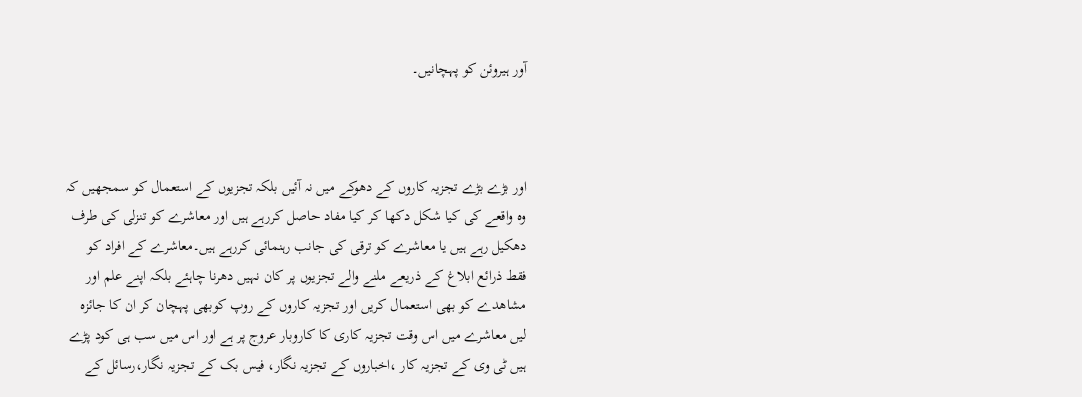آور ہیروئن کو پہچانیں۔



اور بڑے بڑے تجزیہ کاروں کے دھوکے میں نہ آئیں بلکہ تجزیوں کے استعمال کو سمجھیں کہ وہ واقعے کی کیا شکل دکھا کر کیا مفاد حاصل کررہے ہیں اور معاشرے کو تنزلی کی طرف دھکیل رہے ہیں یا معاشرے کو ترقی کی جانب رہنمائی کررہے ہیں۔معاشرے کے افراد کو فقط ذرائع ابلاغ کے ذریعے ملنے والے تجزیوں پر کان نہیں دھرنا چاہئے بلکہ اپنے علم اور مشاھدے کو بھی استعمال کریں اور تجزیہ کاروں کے روپ کوبھی پہچان کر ان کا جائزہ لیں معاشرے میں اس وقت تجزیہ کاری کا کاروبار عروج پر ہے اور اس میں سب ہی کود پڑے ہیں ٹی وی کے تجزیہ کار ،اخباروں کے تجزیہ نگار، فیس بک کے تجزیہ نگار،رسائل کے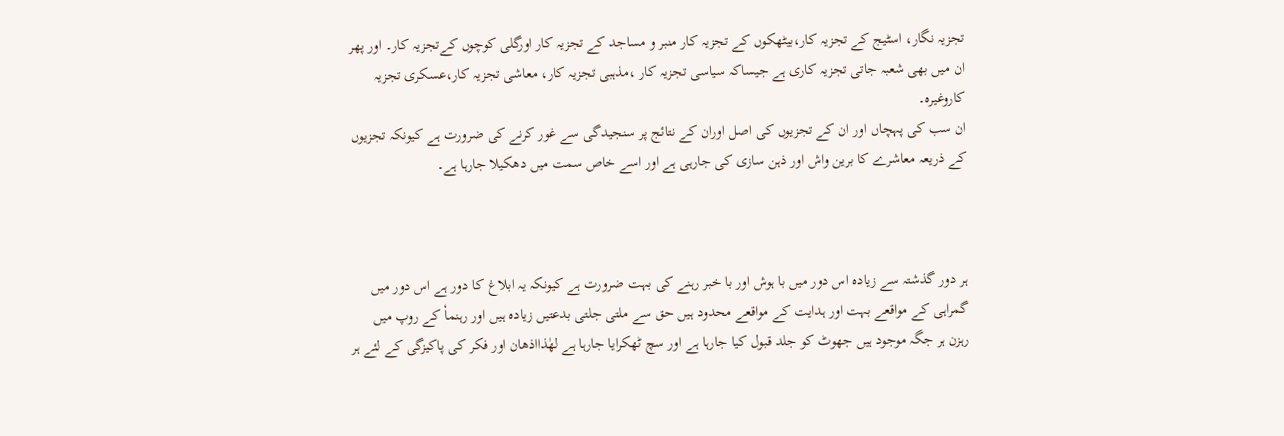تجزیہ نگار، اسٹیج کے تجزیہ کار،بیٹھکوں کے تجزیہ کار منبر و مساجد کے تجزیہ کار اورگلی کوچوں کےتجزیہ کار۔ اور پھر ان میں بھی شعبہ جاتی تجزیہ کاری ہے جیساکہ سیاسی تجزیہ کار ،مذہبی تجزیہ کار، معاشی تجزیہ کار،عسکری تجزیہ کاروغیرہ۔
ان سب کی پہچاں اور ان کے تجزیوں کی اصل اوران کے نتائج پر سنجیدگی سے غور کرنے کی ضرورت ہے کیونکہ تجزیوں کے ذریعہ معاشرے کا برین واش اور ذہن سازی کی جارہی ہے اور اسے خاص سمت میں دھکیلا جارہا ہے۔



ہر دور گذشتہ سے زیادہ اس دور میں با ہوش اور با خبر رہنے کی بہت ضرورت ہے کیونکہ یہ ابلاغ کا دور ہے اس دور میں گمراہی کے مواقعے بہت اور ہدایت کے مواقعے محدود ہیں حق سے ملتی جلتی بدعتیں زیادہ ہیں اور رہنماٗ کے روپ میں رہزن ہر جگہ موجود ہیں جھوٹ کو جلد قبول کیا جارہا ہے اور سچ ٹھکرایا جارہا ہے لھٰذااذھان اور فکر کی پاکیزگی کے لئے ہر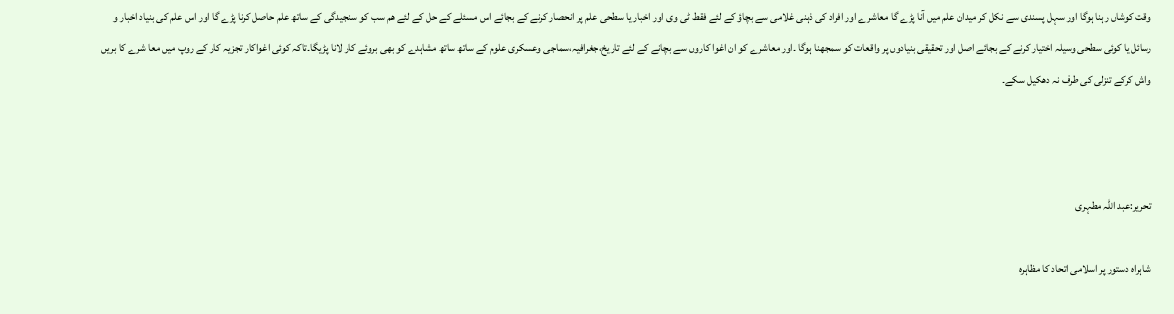وقت کوشاں رہنا ہوگا اور سہل پسندی سے نکل کر میدان علم میں آنا پڑے گا معاشرے اور افراد کی ذہنی غلامی سے بچاؤ کے لئے فقط ٹی وی اور اخبار یا سطحی علم پر انحصار کرنے کے بجائے اس مسئلے کے حل کے لئے ھم سب کو سنجیدگی کے ساتھ علم حاصل کرنا پڑے گا اور اس علم کی بنیاد اخبار و رسائل یا کوئی سطحی وسیلہ اختیار کرنے کے بجائے اصل اور تحقیقی بنیادوں پر واقعات کو سمجھنا ہوگا ۔اور معاشرے کو ان اغوا کاروں سے بچانے کے لئے تاریخ،جغرافیہ،سماجی وعسکری علوم کے ساتھ ساتھ مشاہدے کو بھی بروئے کار لانا پڑیگا۔تاکہ کوئی اغواکار تجزیہ کار کے روپ میں معا شرے کا بریں واش کرکے تنزلی کی طرف نہ دھکیل سکے۔



تحریر:عبد اللہ مطہری

شاہراہ دستور پر اسلامی اتحاد کا مظاہرہ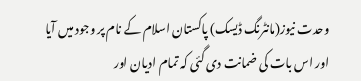وحدت نیوز(مانٹرنگ ڈیسک) پاکستان اسلام کے نام پر وجود میں آیا اور اس بات کی ضمانت دی گئی کہ تمام ادیان اور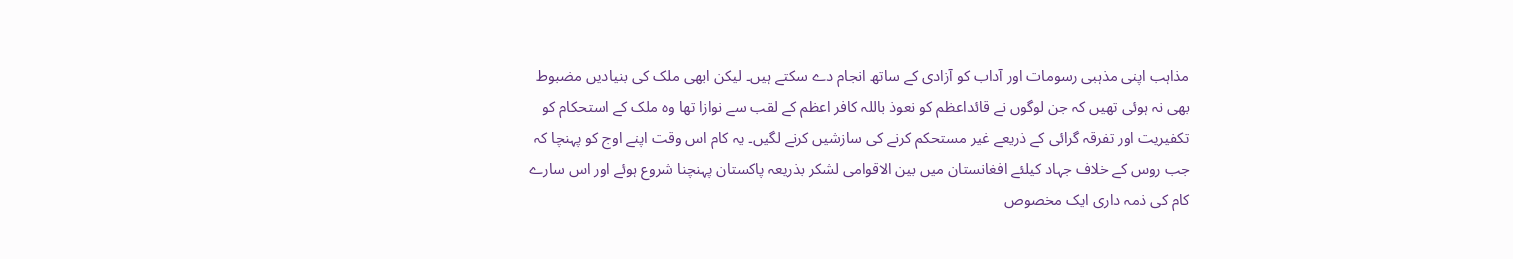مذاہب اپنی مذہبی رسومات اور آداب کو آزادی کے ساتھ انجام دے سکتے ہیں۔ لیکن ابھی ملک کی بنیادیں مضبوط بھی نہ ہوئی تھیں کہ جن لوگوں نے قائداعظم کو نعوذ باللہ کافر اعظم کے لقب سے نوازا تھا وہ ملک کے استحکام کو تکفیریت اور تفرقہ گرائی کے ذریعے غیر مستحکم کرنے کی سازشیں کرنے لگیں۔ یہ کام اس وقت اپنے اوج کو پہنچا کہ جب روس کے خلاف جہاد کیلئے افغانستان میں بین الاقوامی لشکر بذریعہ پاکستان پہنچنا شروع ہوئے اور اس سارے کام کی ذمہ داری ایک مخصوص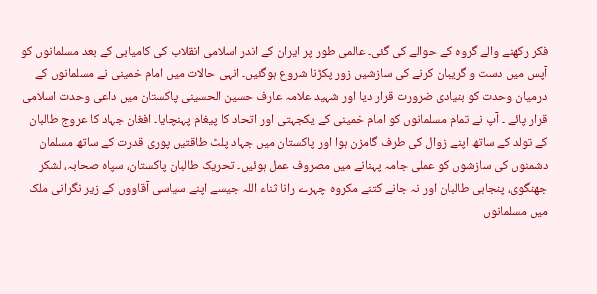فکر رکھنے والے گروہ کے حوالے کی گئی۔ عالمی طور پر ایران کے اندر اسلامی انقلاب کی کامیابی کے بعد مسلمانوں کو آپس میں دست و گریبان کرنے کی سازشیں زور پکڑنا شروع ہوگئیں۔ انہی حالات میں امام خمینی نے مسلمانوں کے درمیان وحدت کو بنیادی ضرورت قرار دیا اور شہید علامہ عارف حسین الحسینی پاکستان میں داعی وحدت اسلامی قرار پائے ۔ آپ نے تمام مسلمانوں کو امام خمینی کے یکجہتی اور اتحاد کا پیغام پہنچایا۔ افغان جہاد کا عروج طالبان کے تولد کے ساتھ اپنے زوال کی طرف گامزن ہوا اور پاکستان میں جہاد پلٹ طاقتیں پوری قدرت کے ساتھ مسلمان دشمنوں کی سازشوں کو عملی جامہ پہنانے میں مصروف عمل ہوئیں۔ تحریک طالبان پاکستان، سپاہ صحابہ، لشکر جھنگوی، پنجابی طالبان اور نہ جانے کتنے مکروہ چہرے رانا ثناء اللہ جیسے اپنے سیاسی آقاووں کے زیر نگرانی ملک میں مسلمانوں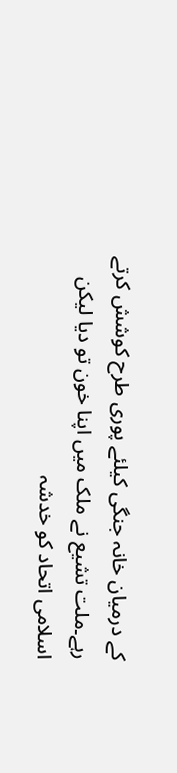کے درمیان خانہ جنگی کیلئے پوری طرح کوشش کرتے رہے۔ملت تشیع نے ملک میں اپنا خون تو دیا لیکن اسلامی اتحاد کو خدشہ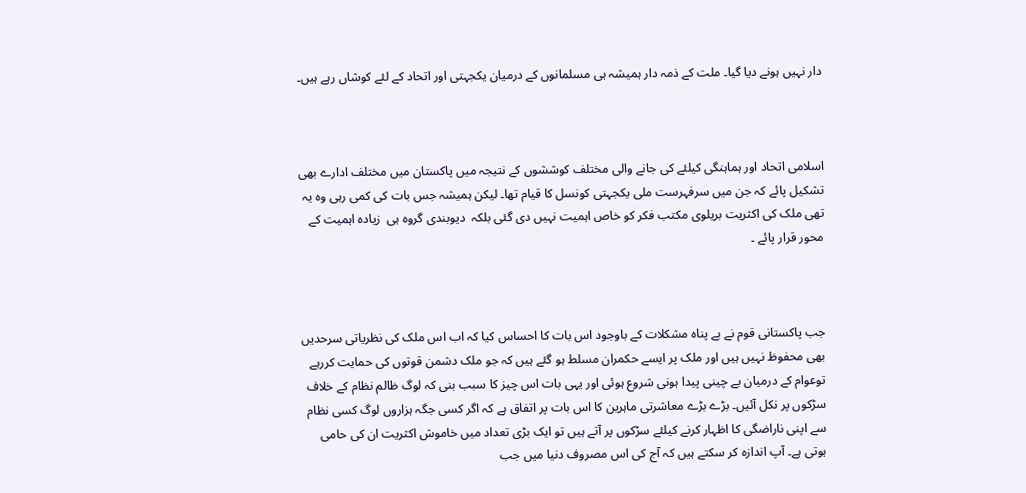دار نہیں ہونے دیا گیا۔ ملت کے ذمہ دار ہمیشہ ہی مسلمانوں کے درمیان یکجہتی اور اتحاد کے لئے کوشاں رہے ہیں۔



اسلامی اتحاد اور ہماہنگی کیلئے کی جانے والی مختلف کوششوں کے نتیجہ میں پاکستان میں مختلف ادارے بھی تشکیل پائے کہ جن میں سرفہرست ملی یکجہتی کونسل کا قیام تھا۔ لیکن ہمیشہ جس بات کی کمی رہی وہ یہ تھی ملک کی اکثریت بریلوی مکتب فکر کو خاص اہمیت نہیں دی گئی بلکہ  دیوبندی گروہ ہی  زیادہ اہمیت کے محور قرار پائے ۔



جب پاکستانی قوم نے بے پناہ مشکلات کے باوجود اس بات کا احساس کیا کہ اب اس ملک کی نظریاتی سرحدیں بھی محفوظ نہیں ہیں اور ملک پر ایسے حکمران مسلط ہو گئے ہیں کہ جو ملک دشمن قوتوں کی حمایت کررہے توعوام کے درمیان بے چینی پیدا ہونی شروع ہوئی اور یہی بات اس چیز کا سبب بنی کہ لوگ ظالم نظام کے خلاف سڑکوں پر نکل آئیں۔ بڑے بڑے معاشرتی ماہرین کا اس بات پر اتفاق ہے کہ اگر کسی جگہ ہزاروں لوگ کسی نظام سے اپنی ناراضگی کا اظہار کرنے کیلئے سڑکوں پر آتے ہیں تو ایک بڑی تعداد میں خاموش اکثریت ان کی حامی ہوتی ہے۔ آپ اندازہ کر سکتے ہیں کہ آج کی اس مصروف دنیا میں جب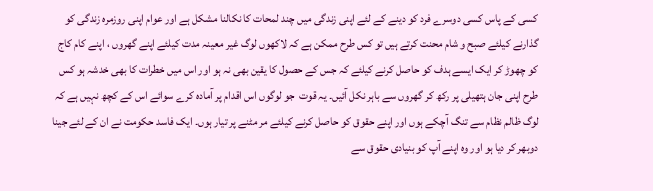کسی کے پاس کسی دوسرے فرد کو دینے کے لئے اپنی زندگی میں چند لمحات کا نکالنا مشکل ہے اور عوام اپنی روزمرہ زندگی کو گذارنے کیلئے صبح و شام محنت کرتے ہیں تو کس طرح ممکن ہے کہ لاکھوں لوگ غیر معینہ مدت کیلئے اپنے گھروں ، اپنے کام کاج کو چھوڑ کر ایک ایسے ہدف کو حاصل کرنے کیلئے کہ جس کے حصول کا یقین بھی نہ ہو اور اس میں خطرات کا بھی خدشہ ہو کس طرح اپنی جان ہتھیلی پر رکھ کر گھروں سے باہر نکل آئیں۔ یہ قوت  جو لوگوں اس اقدام پر آمادہ کرے سوائے اس کے کچھ نہیں ہے کہ لوگ ظالم نظام سے تنگ آچکے ہوں اور اپنے حقوق کو حاصل کرنے کیلئے مر مٹنے پر تیار ہوں۔ ایک فاسد حکومت نے ان کے لئے جینا دوبھر کر دیا ہو اور وہ اپنے آپ کو بنیادی حقوق سے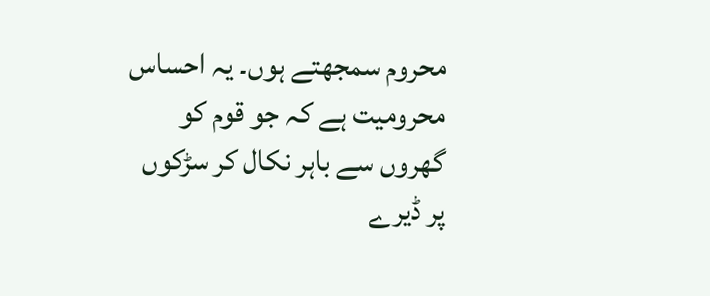محروم سمجھتے ہوں۔ یہ احساس محرومیت ہے کہ جو قوم کو گھروں سے باہر نکال کر سڑکوں پر ڈیرے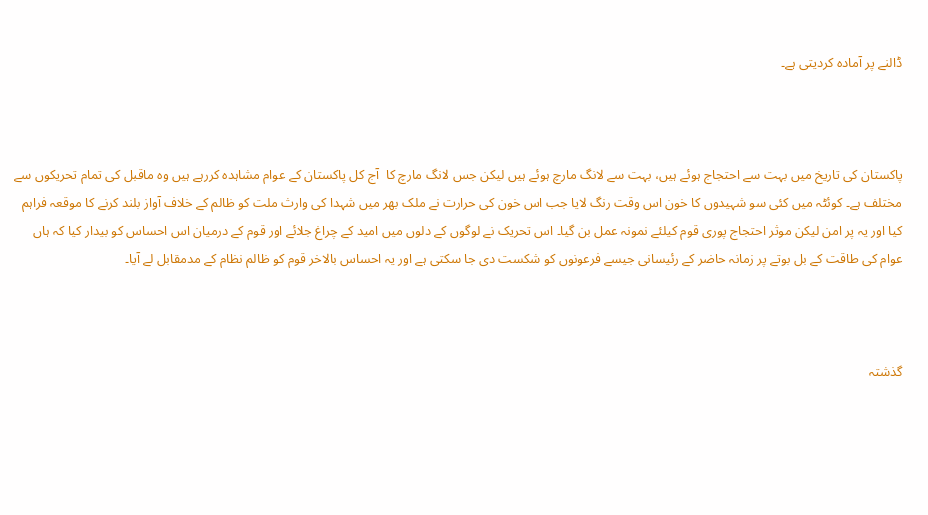ڈالنے پر آمادہ کردیتی ہے۔



پاکستان کی تاریخ میں بہت سے احتجاج ہوئے ہیں، بہت سے لانگ مارچ ہوئے ہیں لیکن جس لانگ مارچ کا  آج کل پاکستان کے عوام مشاہدہ کررہے ہیں وہ ماقبل کی تمام تحریکوں سے مختلف ہے۔ کوئٹہ میں کئی سو شہیدوں کا خون اس وقت رنگ لایا جب اس خون کی حرارت نے ملک بھر میں شہدا کی وارث ملت کو ظالم کے خلاف آواز بلند کرنے کا موقعہ فراہم کیا اور یہ پر امن لیکن موثر احتجاج پوری قوم کیلئے نمونہ عمل بن گیا۔ اس تحریک نے لوگوں کے دلوں میں امید کے چراغ جلائے اور قوم کے درمیان اس احساس کو بیدار کیا کہ ہاں عوام کی طاقت کے بل بوتے پر زمانہ حاضر کے رئیسانی جیسے فرعونوں کو شکست دی جا سکتی ہے اور یہ احساس بالاخر قوم کو ظالم نظام کے مدمقابل لے آیا۔



گذشتہ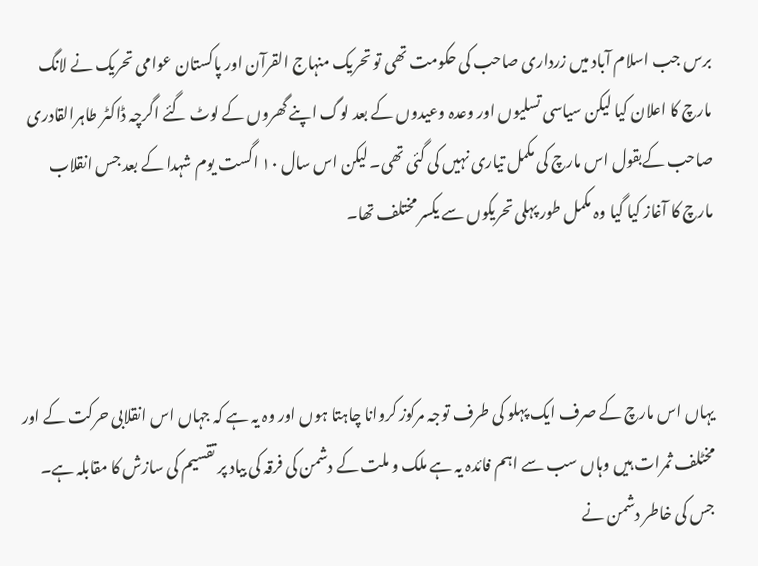برس جب اسلام آباد میں زرداری صاحب کی حکومت تھی تو تحریک منہاج القرآن اور پاکستان عوامی تحریک نے لانگ مارچ کا اعلان کیا لیکن سیاسی تسلیوں اور وعدہ وعیدوں کے بعد لوگ اپنے گھروں کے لوٹ گئے اگرچہ ڈاکٹر طاہرالقادری صاحب کےبقول اس مارچ کی مکمل تیاری نہیں کی گئی تھی۔ لیکن اس سال ۱۰ اگست یوم شہدا کے بعد جس انقلاب مارچ کا آغاز کیا گیا وہ مکمل طور پہلی تحریکوں سے یکسر مختلف تھا۔



یہاں اس مارچ کے صرف ایک پہلو کی طرف توجہ مرکوز کروانا چاہتا ہوں اور وہ یہ ہے کہ جہاں اس انقلابی حرکت کے اور مخٹلف ثمرات ہیں وہاں سب سے اہم فائدہ یہ ہے ملک و ملت کے دشمن کی فرقہ کی بیاد پر تقسیم کی سازش کا مقابلہ ہے۔  جس کی خاطر دشمن نے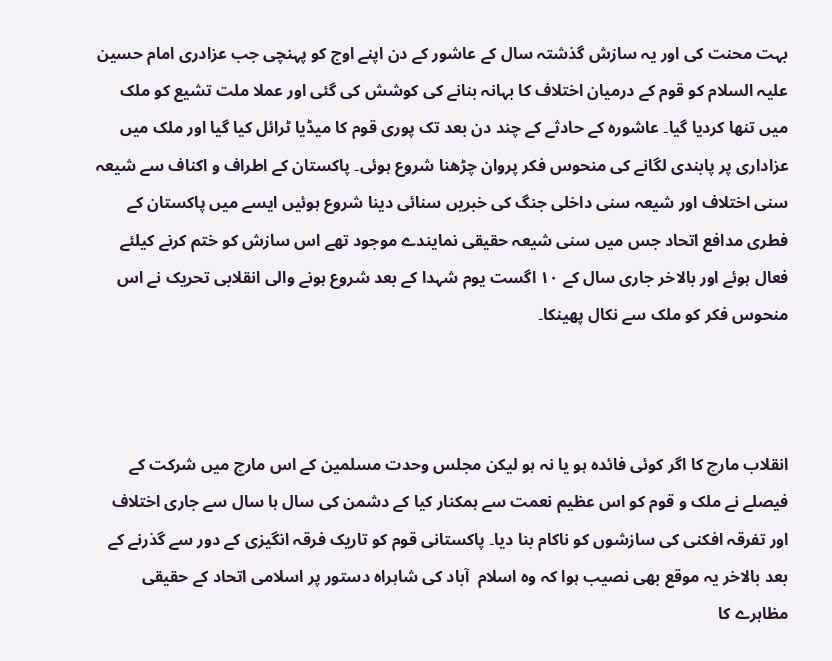بہت محنت کی اور یہ سازش گذشتہ سال کے عاشور کے دن اپنے اوج کو پہنچی جب عزادری امام حسین علیہ السلام کو قوم کے درمیان اختلاف کا بہانہ بنانے کی کوشش کی گئی اور عملا ملت تشیع کو ملک میں تنھا کردیا گیا۔ عاشورہ کے حادثے کے چند دن بعد تک پوری قوم کا میڈیا ٹرائل کیا گیا اور ملک میں عزاداری پر پابندی لگانے کی منحوس فکر پروان چڑھنا شروع ہوئی۔ پاکستان کے اطراف و اکناف سے شیعہ سنی اختلاف اور شیعہ سنی داخلی جنگ کی خبریں سنائی دینا شروع ہوئیں ایسے میں پاکستان کے فطری مدافع اتحاد جس میں سنی شیعہ حقیقی نمایندے موجود تھے اس سازش کو ختم کرنے کیلئے فعال ہوئے اور بالاخر جاری سال کے ۱۰ اگست یوم شہدا کے بعد شروع ہونے والی انقلابی تحریک نے اس منحوس فکر کو ملک سے نکال پھینکا۔



انقلاب مارچ کا اگر کوئی فائدہ ہو یا نہ ہو لیکن مجلس وحدت مسلمین کے اس مارچ میں شرکت کے فیصلے نے ملک و قوم کو اس عظیم نعمت سے ہمکنار کیا کے دشمن کی سال ہا سال سے جاری اختلاف اور تفرقہ افکنی کی سازشوں کو ناکام بنا دیا۔ پاکستانی قوم کو تاریک فرقہ انگیزی کے دور سے گذرنے کے بعد بالاخر یہ موقع بھی نصیب ہوا کہ وہ اسلام  آباد کی شاہراہ دستور پر اسلامی اتحاد کے حقیقی مظاہرے کا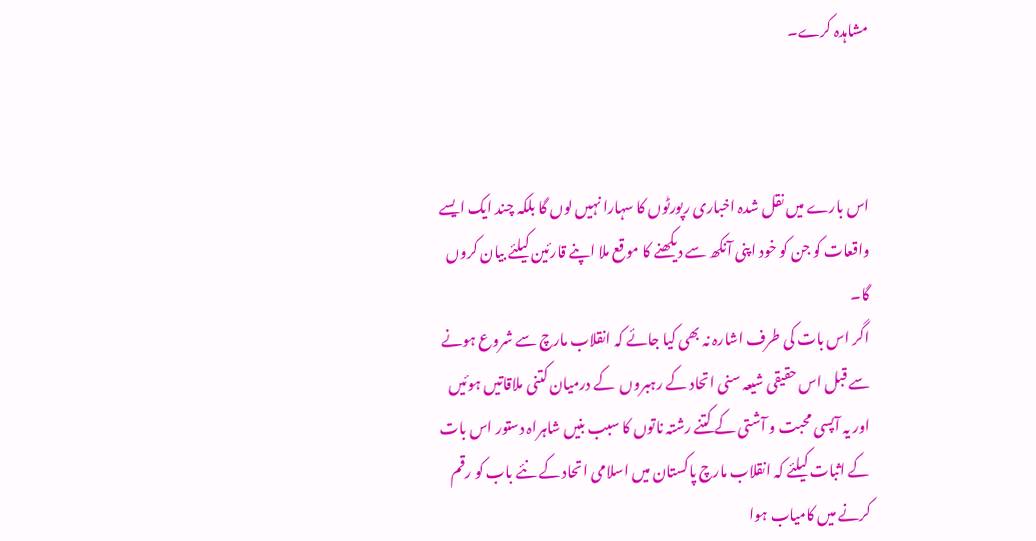مشاہدہ کرے۔



اس بارے میں نقل شدہ اخباری رپورٹوں کا سہارا نہیں لوں گا بلکہ چند ایک ایسے واقعات کو جن کو خود اپنی آنکھ سے دیکھنے کا موقع ملا اپنے قارئین کیلئے بیان کروں گا۔
اگر اس بات کی طرف اشارہ نہ بھی کیا جائے کہ انقلاب مارچ سے شروع ہونے سے قبل اس حقیقی شیعہ سنی اتحاد کے رہبروں  کے درمیان کتنی ملاقاتیں ہوئیں اور یہ آپسی محبت و آشتی کے کتنے رشتہ ناتوں کا سبب بنیں شاہراہ دستور اس بات کے اثبات کیلئے کہ انقلاب مارچ پاکستان میں اسلامی اتحاد کے نئے باب کو رقم کرنے میں کامیاب ہوا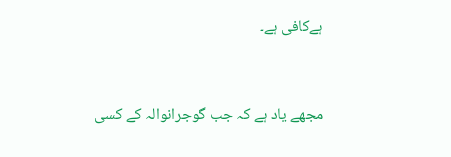ہےکافی ہے۔



مجھے یاد ہے کہ جب گوجرانوالہ کے کسی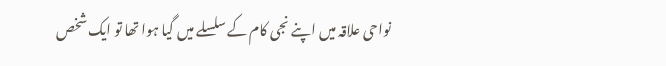نواحی علاقہ میں اپنے نجی کام کے سلسلے میں گیا ہوا تھا تو ایک شخص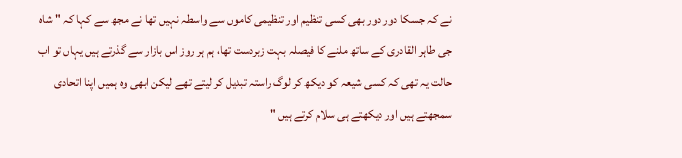نے کہ جسکا دور دور بھی کسی تنظیم اور تنظیمی کاموں سے واسطہ نہیں تھا نے مجھ سے کہا کہ " شاہ جی طاہر القادری کے ساتھ ملنے کا فیصلہ بہت زبردست تھا، ہم ہر روز اس بازار سے گذرتے ہیں یہاں تو اب حالت یہ تھی کہ کسی شیعہ کو دیکھ کر لوگ راستہ تبدیل کر لیتے تھے لیکن ابھی وہ ہمیں اپنا اتحادی سمجھتے ہیں اور دیکھتے ہی سلام کرتے ہیں "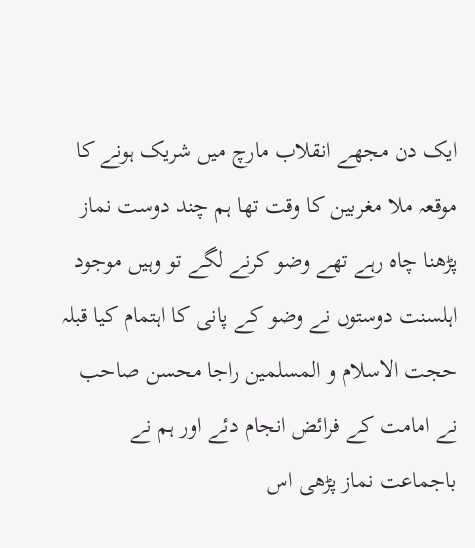ایک دن مجھے انقلاب مارچ میں شریک ہونے کا موقعہ ملا مغربین کا وقت تھا ہم چند دوست نماز پڑھنا چاہ رہے تھے وضو کرنے لگے تو وہیں موجود اہلسنت دوستوں نے وضو کے پانی کا اہتمام کیا قبلہ حجت الاسلام و المسلمین راجا محسن صاحب نے امامت کے فرائض انجام دئے اور ہم نے باجماعت نماز پڑھی اس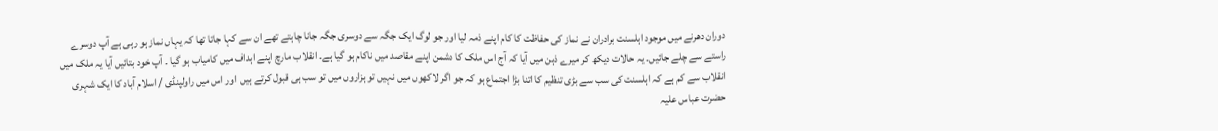دوران دھرنے میں موجود اہلسنت برادران نے نماز کی حفاظت کا کام اپنے ذمہ لیا اور جو لوگ ایک جگہ سے دوسری جگہ جانا چاہتے تھے ان سے کہا جاتا تھا کہ یہاں نماز ہو رہی ہے آپ دوسرے راستے سے چلے جائیں۔ یہ حالات دیکھ کر میرے ذہن میں آیا کہ آج اس ملک کا دشمن اپنے مقاصد میں ناکام ہو گیا ہے۔ انقلاب مارچ اپنے اہداف میں کامیاب ہو گیا ۔ آپ خود بتائیں آیا یہ ملک میں انقلاب سے کم ہے کہ اہلسنت کی سب سے بڑی تنظیم کا اتنا بڑا اجتماع ہو کہ جو اگر لاکھوں میں نہیں تو ہزاروں میں تو سب ہی قبول کرتے ہیں  اور اس میں راولپنڈی / اسلام آباد کا ایک شہری حضرت عباس علیہ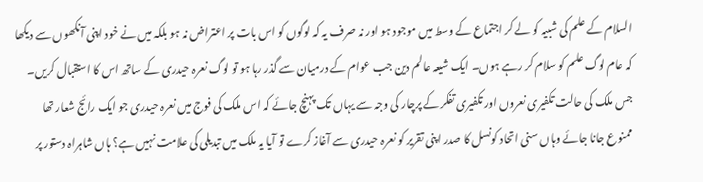السلام کے علم کی شبیہ کو لے کر اجتماع کے وسط میں موجود ہو اور نہ صرف یہ کہ لوگوں کو اس بات پر اعتراض نہ ہو بلکہ میں نے خود اپنی آنکھوں سے دیکھا کہ عام لوگ علم کو سلام کر رہے ہوں۔ ایک شیعہ عالم دین جب عوام کے درمیان سے گذر رہا ہو تو لوگ نعرہ حیدری کے ساتھ اس کا استقبال کریں۔ جس ملک کی حالت تکفیری نعروں اور تکفیری تفکر کے پرچار کی وجہ سے یہاں تک پہنچ جائے کہ اس ملک کی فوج میں نعرہ حیدری جو ایک رائج شعار تھا ممنوع جانا جائے وہاں سنی اتحاد کونسل کا صدر اپنی تقریر کو نعرہ حیدری سے آغاز کرے تو آیا یہ ملک میں تبدیلی کی علامت نہیں ہے؟ ہاں شاہراہ دستور پر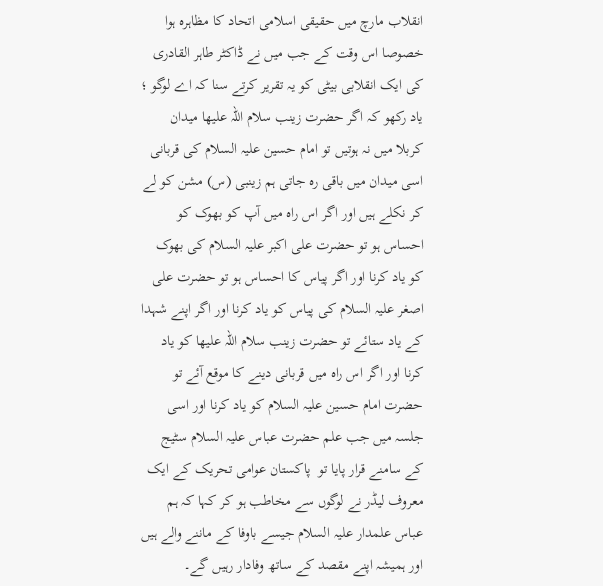انقلاب مارچ میں حقیقی اسلامی اتحاد کا مظاہرہ ہوا خصوصا اس وقت کے جب میں نے ڈاکٹر طاہر القادری کی ایک انقلابی بیٹی کو یہ تقریر کرتے سنا کہ اے لوگو ؛  یاد رکھو کہ اگر حضرت زینب سلام اللہ علیھا میدان کربلا میں نہ ہوتیں تو امام حسین علیہ السلام کی قربانی اسی میدان میں باقی رہ جاتی ہم زینبی (س) مشن کو لے کر نکلے ہیں اور اگر اس راہ میں آپ کو بھوک کو احساس ہو تو حضرت علی اکبر علیہ السلام کی بھوک کو یاد کرنا اور اگر پیاس کا احساس ہو تو حضرت علی اصغر علیہ السلام کی پیاس کو یاد کرنا اور اگر اپنے شہدا کے یاد ستائے تو حضرت زینب سلام اللہ علیھا کو یاد کرنا اور اگر اس راہ میں قربانی دینے کا موقع آئے تو حضرت امام حسین علیہ السلام کو یاد کرنا اور اسی جلسہ میں جب علم حضرت عباس علیہ السلام سٹیج کے سامنے قرار پایا تو  پاکستان عوامی تحریک کے ایک معروف لیڈر نے لوگوں سے مخاطب ہو کر کہا کہ ہم عباس علمدار علیہ السلام جیسے باوفا کے ماننے والے ہیں اور ہمیشہ اپنے مقصد کے ساتھ وفادار رہیں گے۔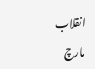انقلاب مارچ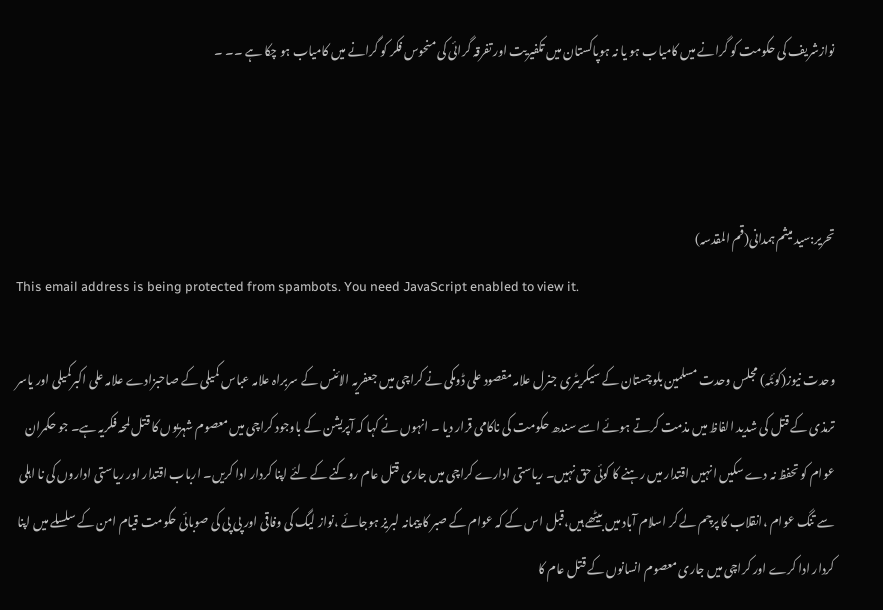نوازشریف کی حکومت کو گرانے میں کامیاب ہو یا نہ ہوپاکستان میں تکفیریت اور تفرقہ گرائی کی منحوس فکر کو گرانے میں کامیاب ہو چکا ہے ۔۔ ۔



تحریر:سید میثم ہمدانی(قم المقدسہ)
This email address is being protected from spambots. You need JavaScript enabled to view it.

وحدت نیوز(کوئٹہ) مجلس وحدت مسلمین بلوچستان کے سیکریٹری جنرل علامہ مقصود علی ڈومکی نے کراچی میں جعفریہ الائنس کے سربراہ علامہ عباس کمیلی کے صاحبزادے علامہ علی اکبرکمیلی اور یاسر ترمذی کے قتل کی شدید الفاظ میں مذمت کرتے ہوئے اسے سندھ حکومت کی ناکامی قرار دیا ۔ انہوں نے کہا کہ آپریشن کے باوجود کراچی میں معصوم شہریوں کا قتل لمحہ فکریہ ہے۔ جو حکمران عوام کو تحفظ نہ دے سکیں انہیں اقتدار میں رہنے کا کوئی حق نہیں۔ ریاستی ادارے کراچی میں جاری قتل عام روکنے کے لئے اپنا کردار ادا کریں۔ ارباب اقتدار اور ریاستی اداروں کی نا اہلی سے تنگ عوام ،انقلاب کا پرچم لے کر اسلام آباد میں بیٹھے ہیں،قبل اس کے کہ عوام کے صبر کا پیمانہ لبریز ہوجائے ،نواز لیگ کی وفاقی اور پی پی کی صوبائی حکومت قیام امن کے سلسلے میں اپنا کردار ادا کرے اور کراچی میں جاری معصوم انسانوں کے قتل عام کا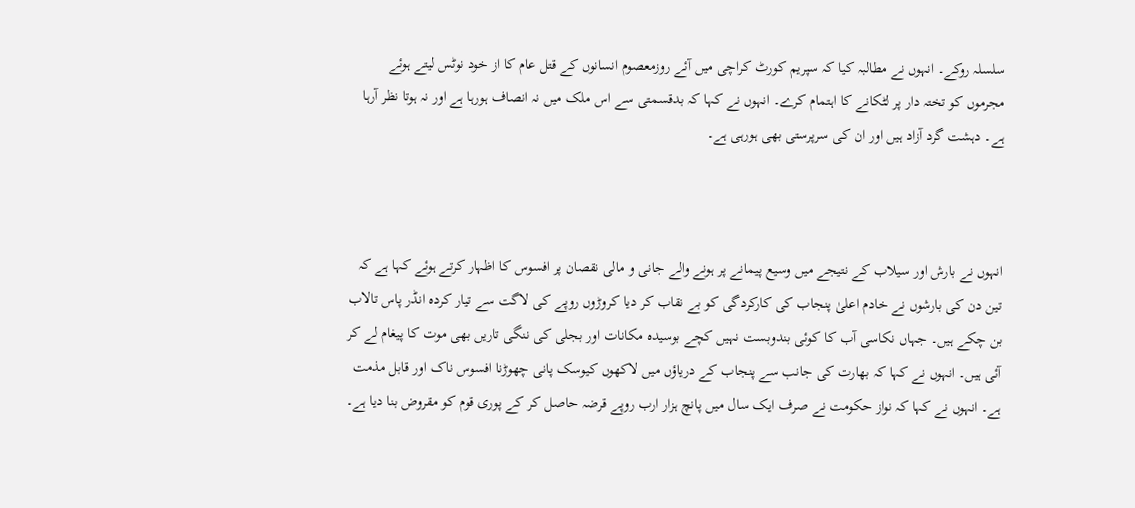سلسلہ روکے۔ انہوں نے مطالبہ کیا کہ سپریم کورٹ کراچی میں آئے روزمعصوم انسانوں کے قتل عام کا از خود نوٹس لیتے ہوئے مجرموں کو تختہ دار پر لٹکانے کا اہتمام کرے۔ انہوں نے کہا کہ بدقسمتی سے اس ملک میں نہ انصاف ہورہا ہے اور نہ ہوتا نظر آرہا ہے۔ دہشت گرد آزاد ہیں اور ان کی سرپرستی بھی ہورہی ہے۔



انہوں نے بارش اور سیلاب کے نتیجے میں وسیع پیمانے پر ہونے والے جانی و مالی نقصان پر افسوس کا اظہار کرتے ہوئے کہا ہے کہ تین دن کی بارشوں نے خادم اعلیٰ پنجاب کی کارکردگی کو بے نقاب کر دیا کروڑوں روپے کی لاگت سے تیار کردہ انڈر پاس تالاب بن چکے ہیں۔ جہاں نکاسی آب کا کوئی بندوبست نہیں کچے بوسیدہ مکانات اور بجلی کی ننگی تاریں بھی موت کا پیغام لے کر آئی ہیں۔ انہوں نے کہا کہ بھارت کی جانب سے پنجاب کے دریاؤں میں لاکھوں کیوسک پانی چھوڑنا افسوس ناک اور قابل مذمت ہے۔ انہوں نے کہا کہ نواز حکومت نے صرف ایک سال میں پانچ ہزار ارب روپے قرضہ حاصل کر کے پوری قوم کو مقروض بنا دیا ہے۔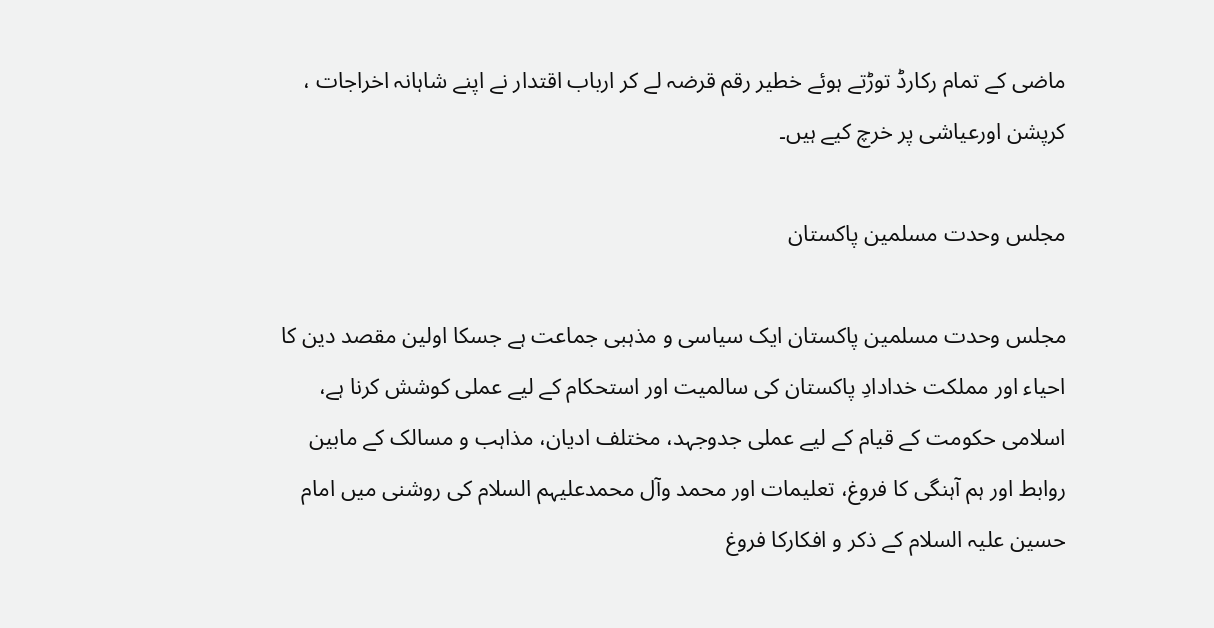ماضی کے تمام رکارڈ توڑتے ہوئے خطیر رقم قرضہ لے کر ارباب اقتدار نے اپنے شاہانہ اخراجات ، کرپشن اورعیاشی پر خرچ کیے ہیں۔

مجلس وحدت مسلمین پاکستان

مجلس وحدت مسلمین پاکستان ایک سیاسی و مذہبی جماعت ہے جسکا اولین مقصد دین کا احیاء اور مملکت خدادادِ پاکستان کی سالمیت اور استحکام کے لیے عملی کوشش کرنا ہے، اسلامی حکومت کے قیام کے لیے عملی جدوجہد، مختلف ادیان، مذاہب و مسالک کے مابین روابط اور ہم آہنگی کا فروغ، تعلیمات اور محمد وآل محمدعلیہم السلام کی روشنی میں امام حسین علیہ السلام کے ذکر و افکارکا فروغ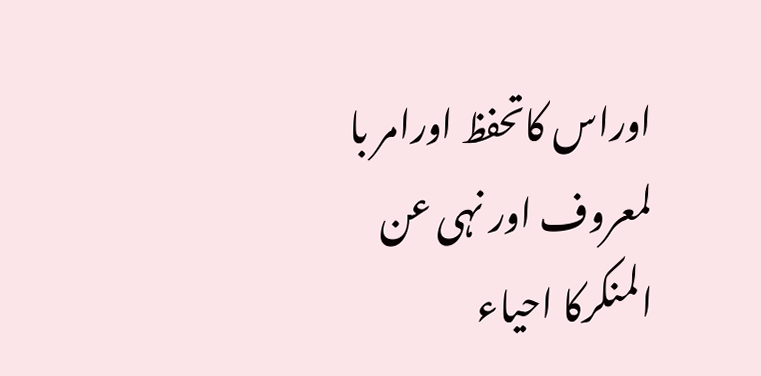اوراس کاتحفظ اورامر با لمعروف اور نہی عن المنکرکا احیاء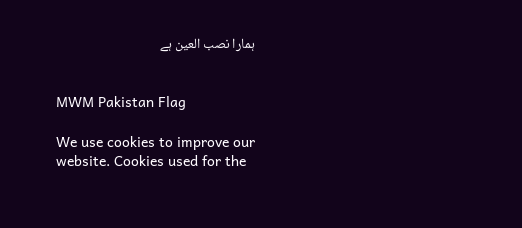ہمارا نصب العین ہے


MWM Pakistan Flag

We use cookies to improve our website. Cookies used for the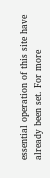essential operation of this site have already been set. For more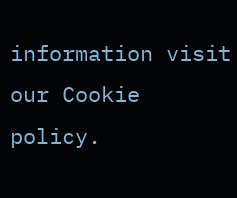information visit our Cookie policy.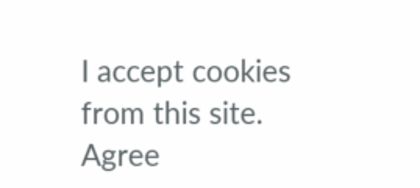I accept cookies from this site. Agree